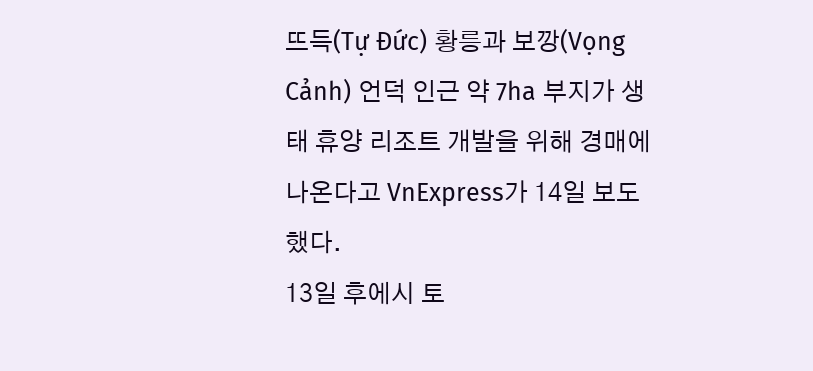뜨득(Tự Đức) 황릉과 보깡(Vọng Cảnh) 언덕 인근 약 7ha 부지가 생태 휴양 리조트 개발을 위해 경매에 나온다고 VnExpress가 14일 보도했다.
13일 후에시 토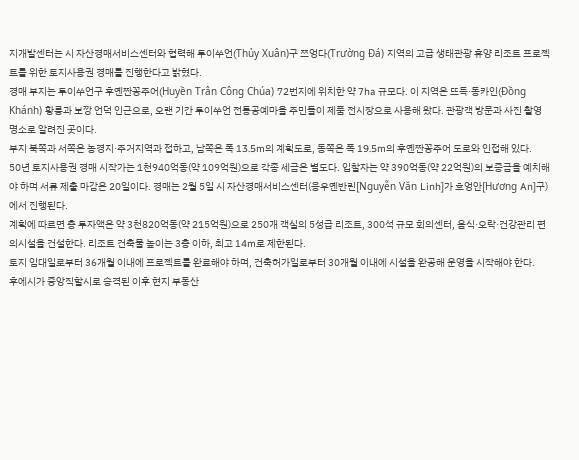지개발센터는 시 자산경매서비스센터와 협력해 투이쑤언(Thủy Xuân)구 쯔엉다(Trường Đá) 지역의 고급 생태관광 휴양 리조트 프로젝트를 위한 토지사용권 경매를 진행한다고 밝혔다.
경매 부지는 투이쑤언구 후옌짠꽁주어(Huyền Trân Công Chúa) 72번지에 위치한 약 7ha 규모다. 이 지역은 뜨득·동카인(Đồng Khánh) 황릉과 보깡 언덕 인근으로, 오랜 기간 투이쑤언 전통공예마을 주민들이 제품 전시장으로 사용해 왔다. 관광객 방문과 사진 촬영 명소로 알려진 곳이다.
부지 북쪽과 서쪽은 농경지·주거지역과 접하고, 남쪽은 폭 13.5m의 계획도로, 동쪽은 폭 19.5m의 후옌짠꽁주어 도로와 인접해 있다.
50년 토지사용권 경매 시작가는 1천940억동(약 109억원)으로 각종 세금은 별도다. 입찰자는 약 390억동(약 22억원)의 보증금을 예치해야 하며 서류 제출 마감은 20일이다. 경매는 2월 5일 시 자산경매서비스센터(응우옌반린[Nguyễn Văn Linh]가 흐엉안[Hương An]구)에서 진행된다.
계획에 따르면 총 투자액은 약 3천820억동(약 215억원)으로 250개 객실의 5성급 리조트, 300석 규모 회의센터, 음식·오락·건강관리 편의시설을 건설한다. 리조트 건축물 높이는 3층 이하, 최고 14m로 제한된다.
토지 임대일로부터 36개월 이내에 프로젝트를 완료해야 하며, 건축허가일로부터 30개월 이내에 시설을 완공해 운영을 시작해야 한다.
후에시가 중앙직할시로 승격된 이후 현지 부동산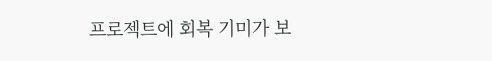프로젝트에 회복 기미가 보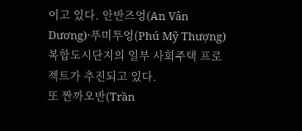이고 있다. 안반즈엉(An Vân Dương)·푸미투엉(Phú Mỹ Thượng) 복합도시단지의 일부 사회주택 프로젝트가 추진되고 있다.
또 짠까오반(Trần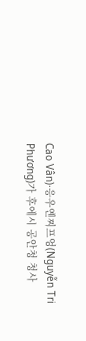Cao Vân)·응우옌찌프엉(Nguyễn Tri Phương)가 후에시 공안청 청사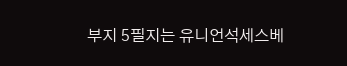부지 5필지는 유니언석세스베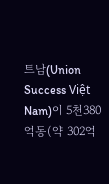트남(Union Success Việt Nam)이 5천380억동(약 302억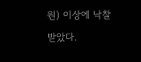원) 이상에 낙찰받았다.